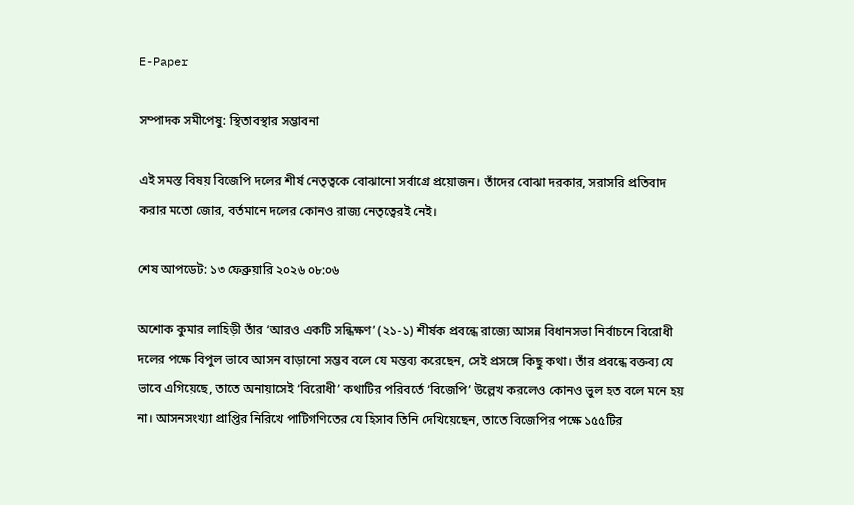E-Paper

সম্পাদক সমীপেষু: স্থিতাবস্থার সম্ভাবনা

এই সমস্ত বিষয় বিজেপি দলের শীর্ষ নেতৃত্বকে বোঝানো সর্বাগ্রে প্রয়োজন। তাঁদের বোঝা দরকার, সরাসরি প্রতিবাদ করার মতো জোর, বর্তমানে দলের কোনও রাজ্য নেতৃত্বেরই নেই।

শেষ আপডেট: ১৩ ফেব্রুয়ারি ২০২৬ ০৮:০৬

অশোক কুমার লাহিড়ী তাঁর ‘আরও একটি সন্ধিক্ষণ’ (২১-১) শীর্ষক প্রবন্ধে রাজ্যে আসন্ন বিধানসভা নির্বাচনে বিরোধী দলের পক্ষে বিপুল ভাবে আসন বাড়ানো সম্ভব বলে যে মন্তব্য করেছেন, সেই প্রসঙ্গে কিছু কথা। তাঁর প্রবন্ধে বক্তব্য যে ভাবে এগিয়েছে, তাতে অনায়াসেই ‘বিরোধী’ কথাটির পরিবর্তে ‘বিজেপি’ উল্লেখ করলেও কোনও ভুল হত বলে মনে হয় না। আসনসংখ্যা প্রাপ্তির নিরিখে পাটিগণিতের যে হিসাব তিনি দেখিয়েছেন, তাতে বিজেপির পক্ষে ১৫৫টির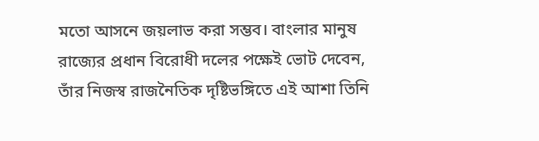মতো আসনে জয়লাভ করা সম্ভব। বাংলার মানুষ রাজ্যের প্রধান বিরোধী দলের পক্ষেই ভোট দেবেন, তাঁর নিজস্ব রাজনৈতিক দৃষ্টিভঙ্গিতে এই আশা তিনি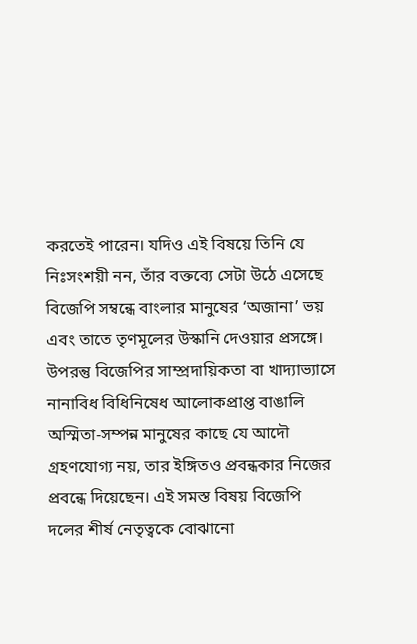করতেই পারেন। যদিও এই বিষয়ে তিনি যে নিঃসংশয়ী নন, তাঁর বক্তব্যে সেটা উঠে এসেছে বিজেপি সম্বন্ধে বাংলার মানুষের ‘অজানা’ ভয় এবং তাতে তৃণমূলের উস্কানি দেওয়ার প্রসঙ্গে। উপরন্তু বিজেপির সাম্প্রদায়িকতা বা খাদ্যাভ্যাসে নানাবিধ বিধিনিষেধ আলোকপ্রাপ্ত বাঙালি অস্মিতা-সম্পন্ন মানুষের কাছে যে আদৌ গ্রহণযোগ্য নয়, তার ইঙ্গিতও প্রবন্ধকার নিজের প্রবন্ধে দিয়েছেন। এই সমস্ত বিষয় বিজেপি দলের শীর্ষ নেতৃত্বকে বোঝানো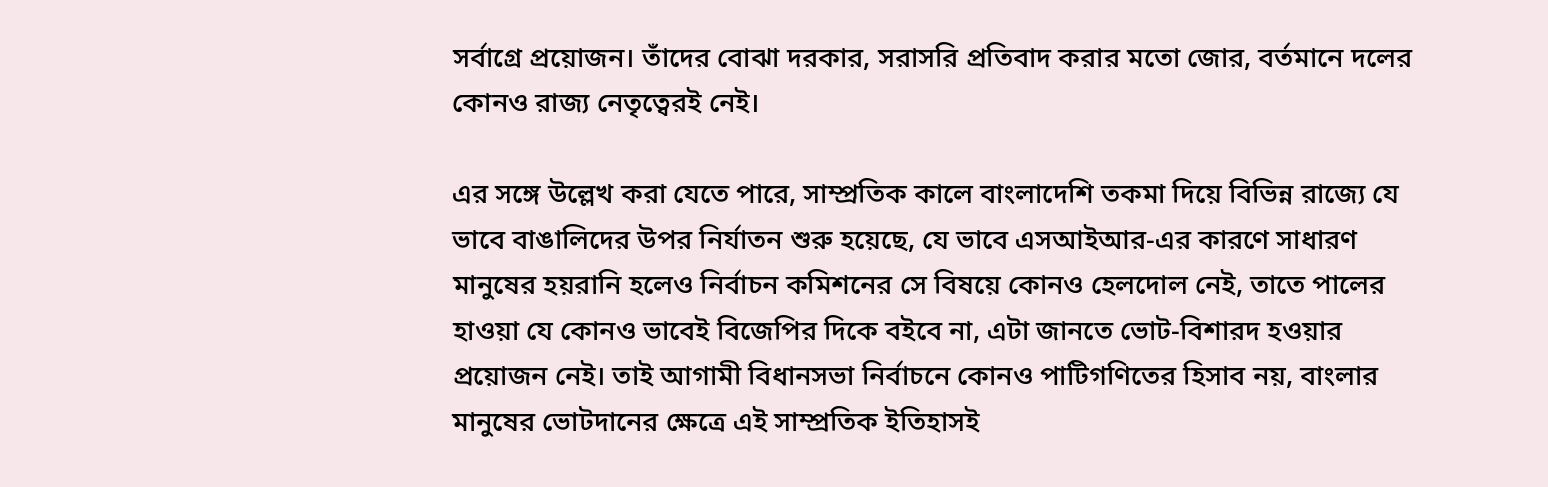সর্বাগ্রে প্রয়োজন। তাঁদের বোঝা দরকার, সরাসরি প্রতিবাদ করার মতো জোর, বর্তমানে দলের কোনও রাজ্য নেতৃত্বেরই নেই।

এর সঙ্গে উল্লেখ করা যেতে পারে, সাম্প্রতিক কালে বাংলাদেশি তকমা দিয়ে বিভিন্ন রাজ্যে যে ভাবে বাঙালিদের উপর নির্যাতন শুরু হয়েছে, যে ভাবে এসআইআর-এর কারণে সাধারণ মানুষের হয়রানি হলেও নির্বাচন কমিশনের সে বিষয়ে কোনও হেলদোল নেই, তাতে পালের হাওয়া যে কোনও ভাবেই বিজেপির দিকে বইবে না, এটা জানতে ভোট-বিশারদ হওয়ার প্রয়োজন নেই। তাই আগামী বিধানসভা নির্বাচনে কোনও পাটিগণিতের হিসাব নয়, বাংলার মানুষের ভোটদানের ক্ষেত্রে এই সাম্প্রতিক ইতিহাসই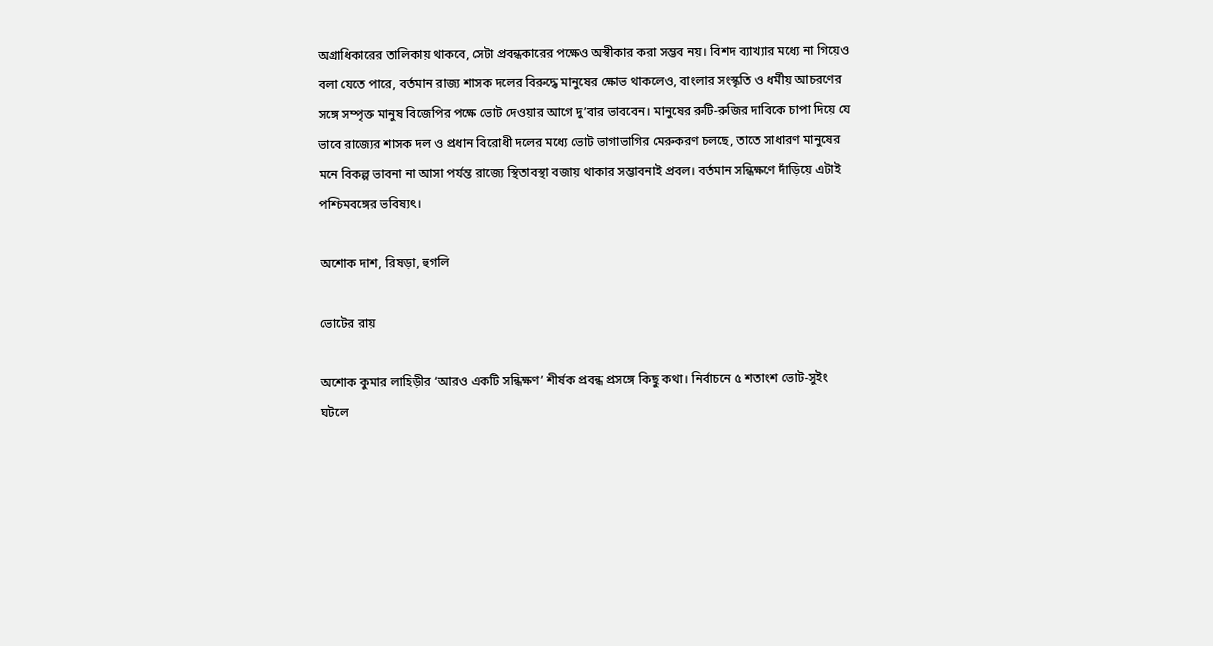অগ্রাধিকারের তালিকায় থাকবে, সেটা প্রবন্ধকারের পক্ষেও অস্বীকার করা সম্ভব নয়। বিশদ ব্যাখ্যার মধ্যে না গিয়েও বলা যেতে পারে, বর্তমান রাজ্য শাসক দলের বিরুদ্ধে মানুষের ক্ষোভ থাকলেও, বাংলার সংস্কৃতি ও ধর্মীয় আচরণের সঙ্গে সম্পৃক্ত মানুষ বিজেপির পক্ষে ভোট দেওয়ার আগে দু’বার ভাববেন। মানুষের রুটি-রুজির দাবিকে চাপা দিয়ে যে ভাবে রাজ্যের শাসক দল ও প্রধান বিরোধী দলের মধ্যে ভোট ভাগাভাগির মেরুকরণ চলছে, তাতে সাধারণ মানুষের মনে বিকল্প ভাবনা না আসা পর্যন্ত রাজ্যে স্থিতাবস্থা বজায় থাকার সম্ভাবনাই প্রবল। বর্তমান সন্ধিক্ষণে দাঁড়িয়ে এটাই পশ্চিমবঙ্গের ভবিষ্যৎ।

অশোক দাশ, রিষড়া, হুগলি

ভোটের রায়

অশোক কুমার লাহিড়ীর ‘আরও একটি সন্ধিক্ষণ’ শীর্ষক প্রবন্ধ প্রসঙ্গে কিছু কথা। নির্বাচনে ৫ শতাংশ ভোট-সুইং ঘটলে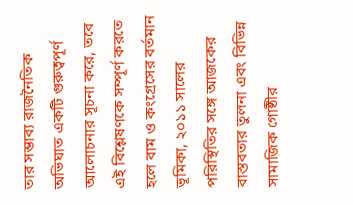তার সম্ভাব্য রাজনৈতিক অভিঘাত একটি গুরুত্বপূর্ণ আলোচনার সূচনা করে, তবে এই বিশ্লেষণকে সম্পূর্ণ করতে হলে বাম ও কংগ্রেসের বর্তমান ভূমিকা, ২০১১ সালের পরিস্থিতির সঙ্গে আজকের বাস্তবতার তুলনা এবং বিভিন্ন সামাজিক গোষ্ঠীর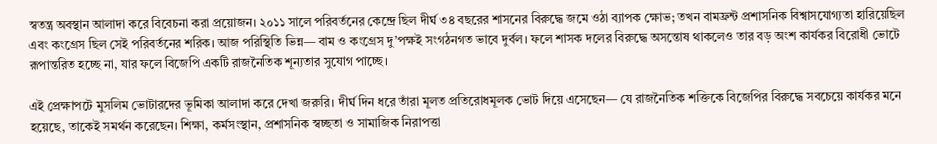স্বতন্ত্র অবস্থান আলাদা করে বিবেচনা করা প্রয়োজন। ২০১১ সালে পরিবর্তনের কেন্দ্রে ছিল দীর্ঘ ৩৪ বছরের শাসনের বিরুদ্ধে জমে ওঠা ব্যাপক ক্ষোভ; তখন বামফ্রন্ট প্রশাসনিক বিশ্বাসযোগ্যতা হারিয়েছিল এবং কংগ্রেস ছিল সেই পরিবর্তনের শরিক। আজ পরিস্থিতি ভিন্ন— বাম ও কংগ্রেস দু’পক্ষই সংগঠনগত ভাবে দুর্বল। ফলে শাসক দলের বিরুদ্ধে অসন্তোষ থাকলেও তার বড় অংশ কার্যকর বিরোধী ভোটে রূপান্তরিত হচ্ছে না, যার ফলে বিজেপি একটি রাজনৈতিক শূন্যতার সুযোগ পাচ্ছে।

এই প্রেক্ষাপটে মুসলিম ভোটারদের ভূমিকা আলাদা করে দেখা জরুরি। দীর্ঘ দিন ধরে তাঁরা মূলত প্রতিরোধমূলক ভোট দিয়ে এসেছেন— যে রাজনৈতিক শক্তিকে বিজেপির বিরুদ্ধে সবচেয়ে কার্যকর মনে হয়েছে, তাকেই সমর্থন করেছেন। শিক্ষা, কর্মসংস্থান, প্রশাসনিক স্বচ্ছতা ও সামাজিক নিরাপত্তা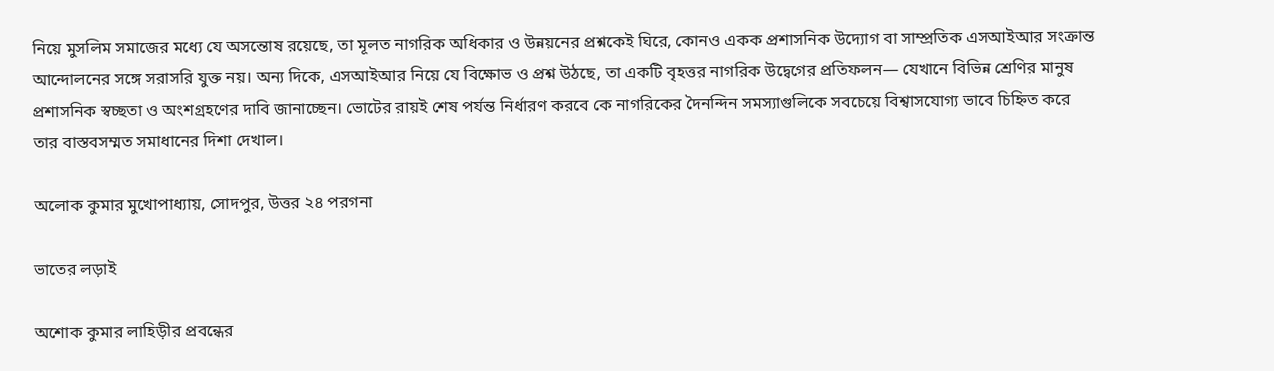নিয়ে মুসলিম সমাজের মধ্যে যে অসন্তোষ রয়েছে, তা মূলত নাগরিক অধিকার ও উন্নয়নের প্রশ্নকেই ঘিরে, কোনও একক প্রশাসনিক উদ্যোগ বা সাম্প্রতিক এসআইআর সংক্রান্ত আন্দোলনের সঙ্গে সরাসরি যুক্ত নয়। অন্য দিকে, এসআইআর নিয়ে যে বিক্ষোভ ও প্রশ্ন উঠছে, তা একটি বৃহত্তর নাগরিক উদ্বেগের প্রতিফলন— যেখানে বিভিন্ন শ্রেণির মানুষ প্রশাসনিক স্বচ্ছতা ও অংশগ্রহণের দাবি জানাচ্ছেন। ভোটের রায়ই শেষ পর্যন্ত নির্ধারণ করবে কে নাগরিকের দৈনন্দিন সমস্যাগুলিকে সবচেয়ে বিশ্বাসযোগ্য ভাবে চিহ্নিত করে তার বাস্তবসম্মত সমাধানের দিশা দেখাল।

অলোক কুমার মুখোপাধ্যায়, সোদপুর, উত্তর ২৪ পরগনা

ভাতের লড়াই

অশোক কুমার লাহিড়ীর প্রবন্ধের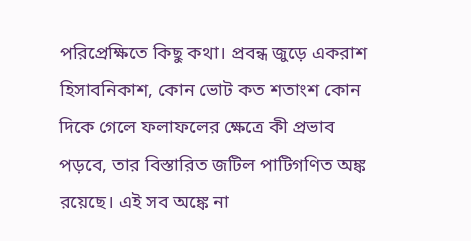পরিপ্রেক্ষিতে কিছু কথা। প্রবন্ধ জুড়ে একরাশ হিসাবনিকাশ, কোন ভোট কত শতাংশ কোন দিকে গেলে ফলাফলের ক্ষেত্রে কী প্রভাব পড়বে, তার বিস্তারিত জটিল পাটিগণিত অঙ্ক রয়েছে। এই সব অঙ্কে না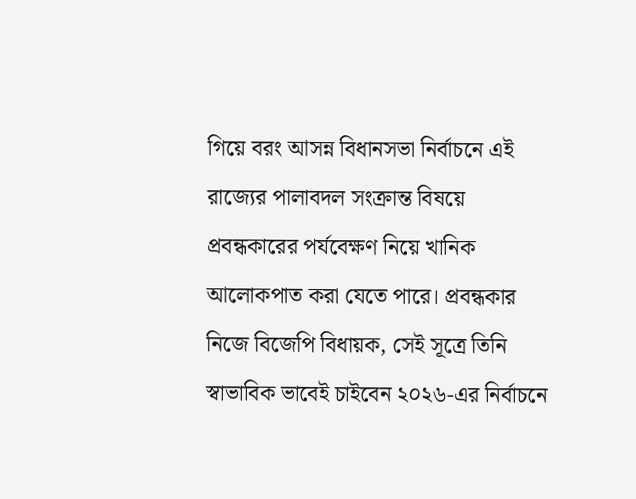গিয়ে বরং আসন্ন বিধানসভা নির্বাচনে এই রাজ্যের পালাবদল সংক্রান্ত বিষয়ে প্রবন্ধকারের পর্যবেক্ষণ নিয়ে খানিক আলোকপাত করা যেতে পারে। প্রবন্ধকার নিজে বিজেপি বিধায়ক, সেই সূত্রে তিনি স্বাভাবিক ভাবেই চাইবেন ২০২৬-এর নির্বাচনে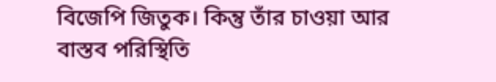বিজেপি জিতুক। কিন্তু তাঁর চাওয়া আর বাস্তব পরিস্থিতি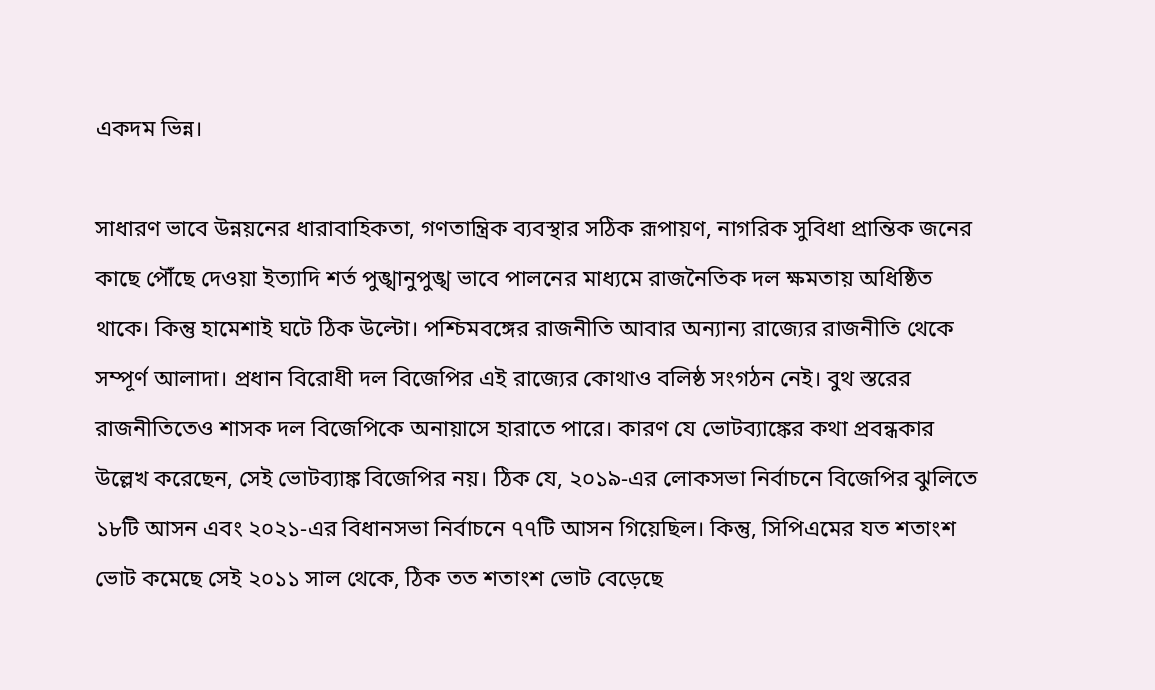একদম ভিন্ন।

সাধারণ ভাবে উন্নয়নের ধারাবাহিকতা, গণতান্ত্রিক ব্যবস্থার সঠিক রূপায়ণ, নাগরিক সুবিধা প্রান্তিক জনের কাছে পৌঁছে দেওয়া ইত্যাদি শর্ত পুঙ্খানুপুঙ্খ ভাবে পালনের মাধ্যমে রাজনৈতিক দল ক্ষমতায় অধিষ্ঠিত থাকে। কিন্তু হামেশাই ঘটে ঠিক উল্টো। পশ্চিমবঙ্গের রাজনীতি আবার অন্যান্য রাজ্যের রাজনীতি থেকে সম্পূর্ণ আলাদা। প্রধান বিরোধী দল বিজেপির এই রাজ্যের কোথাও বলিষ্ঠ সংগঠন নেই। বুথ স্তরের রাজনীতিতেও শাসক দল বিজেপিকে অনায়াসে হারাতে পারে। কারণ যে ভোটব্যাঙ্কের কথা প্রবন্ধকার উল্লেখ করেছেন, সেই ভোটব্যাঙ্ক বিজেপির নয়। ঠিক যে, ২০১৯-এর লোকসভা নির্বাচনে বিজেপির ঝুলিতে ১৮টি আসন এবং ২০২১-এর বিধানসভা নির্বাচনে ৭৭টি আসন গিয়েছিল। কিন্তু, সিপিএমের যত শতাংশ ভোট কমেছে সেই ২০১১ সাল থেকে, ঠিক তত শতাংশ ভোট বেড়েছে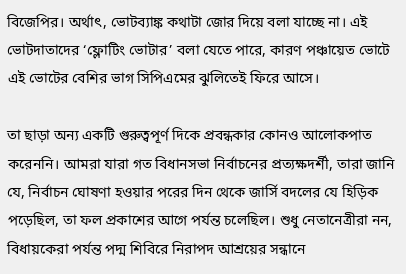বিজেপির। অর্থাৎ, ভোটব্যাঙ্ক কথাটা জোর দিয়ে বলা যাচ্ছে না। এই ভোটদাতাদের ‘ফ্লোটিং ভোটার’ বলা যেতে পারে, কারণ পঞ্চায়েত ভোটে এই ভোটের বেশির ভাগ সিপিএমের ঝুলিতেই ফিরে আসে।

তা ছাড়া অন্য একটি গুরুত্বপূর্ণ দিকে প্রবন্ধকার কোনও আলোকপাত করেননি। আমরা যারা গত বিধানসভা নির্বাচনের প্রত্যক্ষদর্শী, তারা জানি যে, নির্বাচন ঘোষণা হওয়ার পরের দিন থেকে জার্সি বদলের যে হিড়িক পড়েছিল, তা ফল প্রকাশের আগে পর্যন্ত চলেছিল। শুধু নেতানেত্রীরা নন, বিধায়কেরা পর্যন্ত পদ্ম শিবিরে নিরাপদ আশ্রয়ের সন্ধানে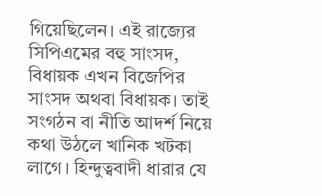গিয়েছিলেন। এই রাজ্যের সিপিএমের বহু সাংসদ, বিধায়ক এখন বিজেপির সাংসদ অথবা বিধায়ক। তাই সংগঠন বা নীতি আদর্শ নিয়ে কথা উঠলে খানিক খটকা লাগে। হিন্দুত্ববাদী ধারার যে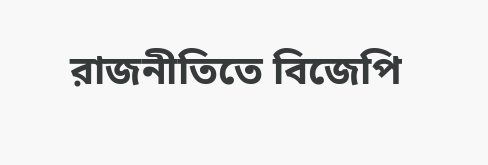রাজনীতিতে বিজেপি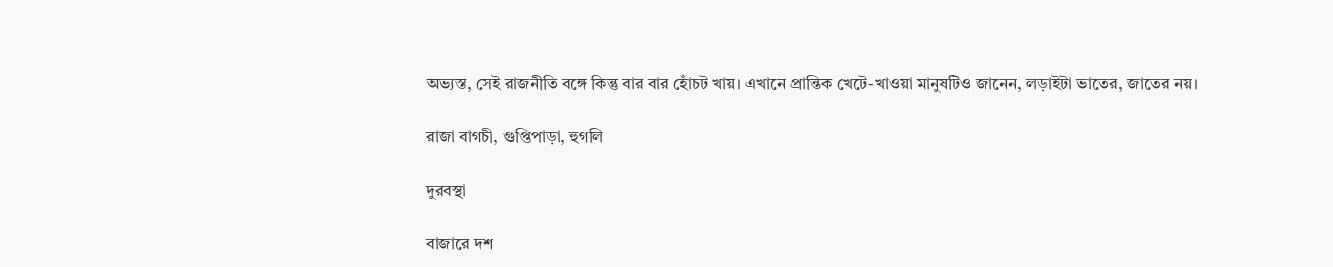অভ্যস্ত, সেই রাজনীতি বঙ্গে কিন্তু বার বার হোঁচট খায়। এখানে প্রান্তিক খেটে-খাওয়া মানুষটিও জানেন, লড়াইটা ভাতের, জাতের নয়।

রাজা বাগচী, গুপ্তিপাড়া, হুগলি

দুরবস্থা

বাজারে দশ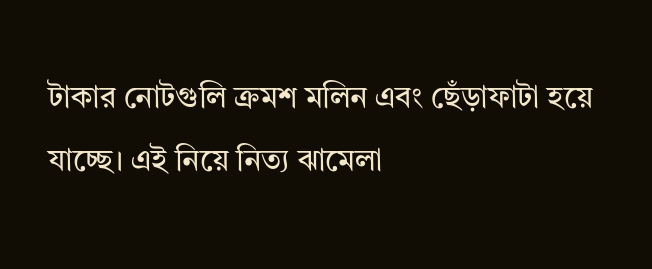টাকার নোটগুলি ক্রমশ মলিন এবং ছেঁড়াফাটা হয়ে যাচ্ছে। এই নিয়ে নিত্য ঝামেলা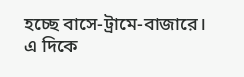হচ্ছে বাসে-ট্রামে-বাজারে। এ দিকে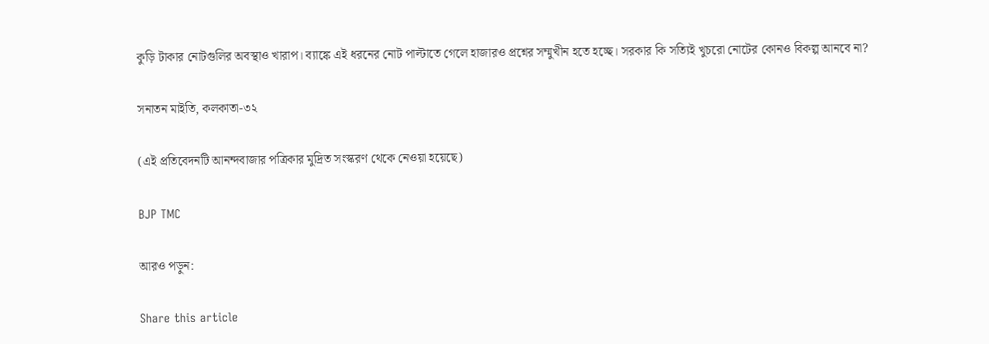কুড়ি টাকার নোটগুলির অবস্থাও খারাপ। ব্যাঙ্কে এই ধরনের নোট পাল্টাতে গেলে হাজারও প্রশ্নের সম্মুখীন হতে হচ্ছে। সরকার কি সত্যিই খুচরো নোটের কোনও বিকল্প আনবে না?

সনাতন মাইতি, কলকাতা-৩২

(এই প্রতিবেদনটি আনন্দবাজার পত্রিকার মুদ্রিত সংস্করণ থেকে নেওয়া হয়েছে)

BJP TMC

আরও পড়ুন:

Share this article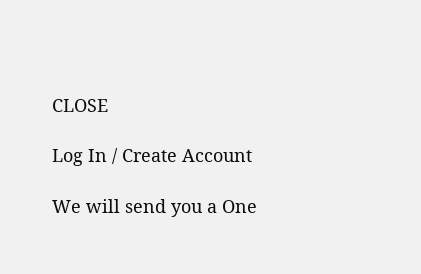CLOSE

Log In / Create Account

We will send you a One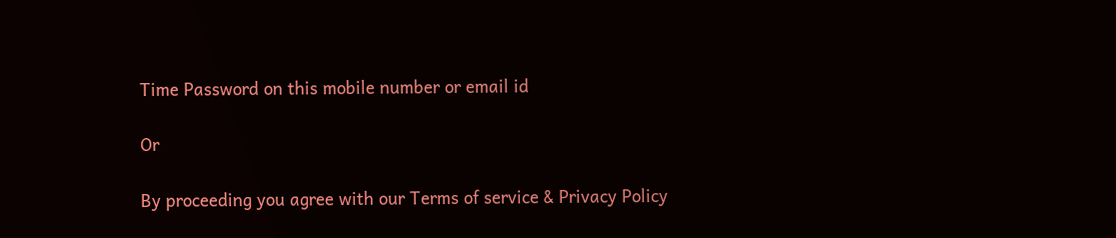Time Password on this mobile number or email id

Or

By proceeding you agree with our Terms of service & Privacy Policy